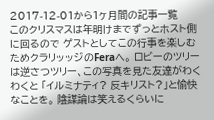2017-12-01から1ヶ月間の記事一覧
このクリスマスは年明けまでずっとホスト側に回るので ゲストとしてこの行事を楽しむためクラリッッジのFeraへ。 ロビーのツリーは逆さつツリー、この写真を見た友達がわくわくと 「イルミナティ? 反キリスト?」と愉快なことを。 陰謀論は笑えるくらいに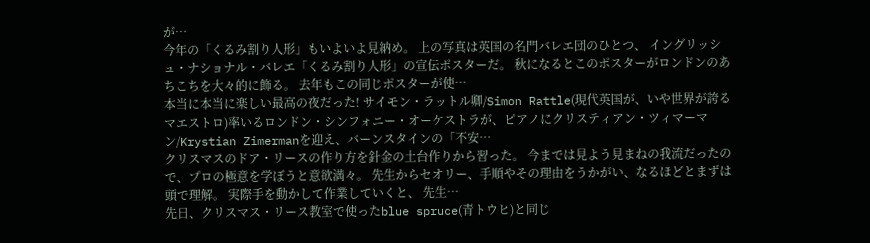が…
今年の「くるみ割り人形」もいよいよ見納め。 上の写真は英国の名門バレエ団のひとつ、 イングリッシュ・ナショナル・バレエ「くるみ割り人形」の宣伝ポスターだ。 秋になるとこのポスターがロンドンのあちこちを大々的に飾る。 去年もこの同じポスターが使…
本当に本当に楽しい最高の夜だった! サイモン・ラットル卿/Simon Rattle(現代英国が、いや世界が誇るマエストロ)率いるロンドン・シンフォニー・オーケストラが、ピアノにクリスティアン・ツィマーマン/Krystian Zimermanを迎え、バーンスタインの「不安…
クリスマスのドア・リースの作り方を針金の土台作りから習った。 今までは見よう見まねの我流だったので、プロの極意を学ぼうと意欲満々。 先生からセオリー、手順やその理由をうかがい、なるほどとまずは頭で理解。 実際手を動かして作業していくと、 先生…
先日、クリスマス・リース教室で使ったblue spruce(青トウヒ)と同じ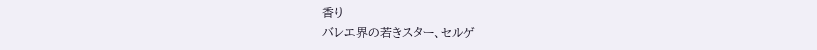香り
バレエ界の若きスター、セルゲ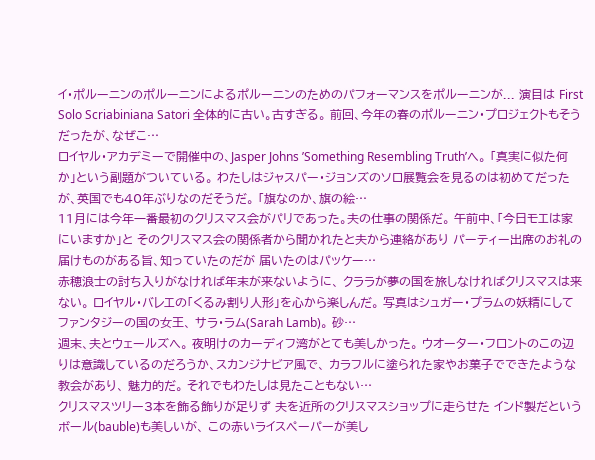イ・ポルーニンのポルーニンによるポルーニンのためのパフォーマンスをポルーニンが... 演目は First Solo Scriabiniana Satori 全体的に古い。古すぎる。 前回、今年の春のポルーニン・プロジェクトもそうだったが、なぜこ…
ロイヤル・アカデミーで開催中の、Jasper Johns ’Something Resembling Truth’へ。 「真実に似た何か」という副題がついている。 わたしはジャスパー・ジョンズのソロ展覧会を見るのは初めてだったが、英国でも40年ぶりなのだそうだ。 「旗なのか、旗の絵…
11月には今年一番最初のクリスマス会がパリであった。夫の仕事の関係だ。 午前中、「今日モエは家にいますか」と そのクリスマス会の関係者から聞かれたと夫から連絡があり パーティー出席のお礼の届けものがある旨、知っていたのだが 届いたのはパッケー…
赤穂浪士の討ち入りがなければ年末が来ないように、 クララが夢の国を旅しなければクリスマスは来ない。 ロイヤル・バレエの「くるみ割り人形」を心から楽しんだ。 写真はシュガー・プラムの妖精にしてファンタジーの国の女王、 サラ・ラム(Sarah Lamb)。 砂…
週末、夫とウェールズへ。 夜明けのカーディフ湾がとても美しかった。 ウオーター・フロントのこの辺りは意識しているのだろうか、スカンジナビア風で、 カラフルに塗られた家やお菓子でできたような教会があり、 魅力的だ。 それでもわたしは見たこともない…
クリスマスツリー3本を飾る飾りが足りず 夫を近所のクリスマスショップに走らせた インド製だというボール(bauble)も美しいが、 この赤いライスペーパーが美し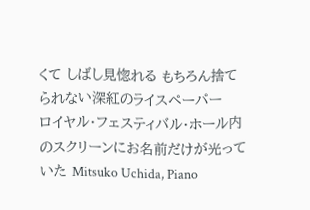くて しばし見惚れる もちろん捨てられない深紅のライスペーパー
ロイヤル・フェスティバル・ホール内のスクリーンにお名前だけが光っていた Mitsuko Uchida, Piano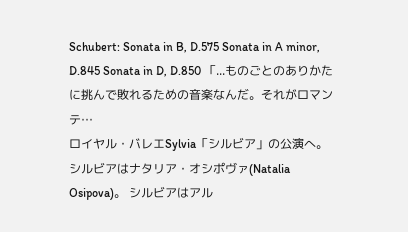Schubert: Sonata in B, D.575 Sonata in A minor, D.845 Sonata in D, D.850 「...ものごとのありかたに挑んで敗れるための音楽なんだ。それがロマンテ…
ロイヤル・バレエSylvia「シルビア」の公演へ。 シルビアはナタリア・オシポヴァ(Natalia Osipova)。 シルビアはアル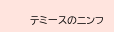テミースのニンフ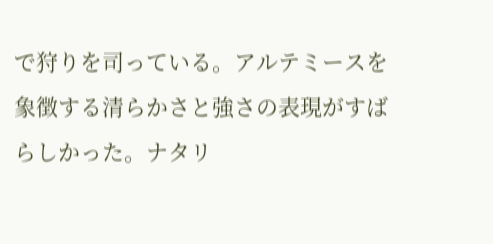で狩りを司っている。アルテミースを象徴する清らかさと強さの表現がすばらしかった。ナタリ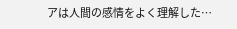アは人間の感情をよく理解した…